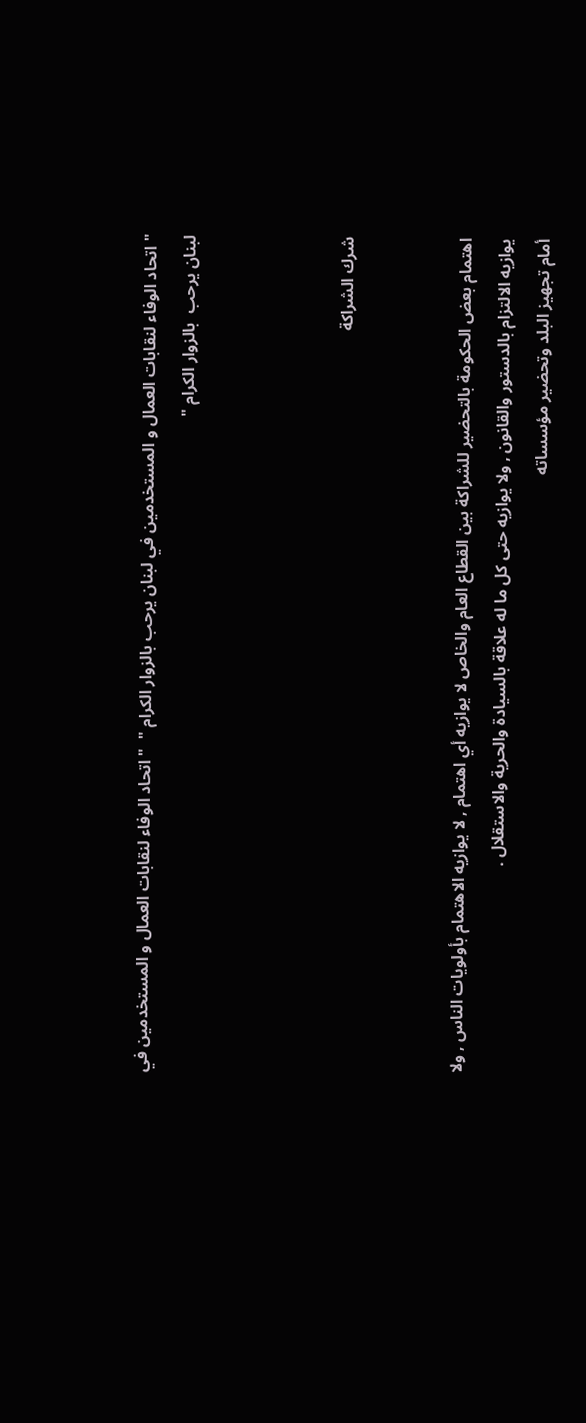" اتحاد الوفاء لنقابات العمال و المستخدمين في لبنان يرحب بالزوار الكرام "  " اتحاد الوفاء لنقابات العمال و المستخدمين في لبنان يرحب  بالزوار الكرام "



شرك الشراكة


اهتمام بعض الحكومة بالتحضير للشراكة بين القطاع العام والخاص لا يوازيه أي اهتمام , لا يوازيه الاهتمام بأولويات الناس , ولا يوازيه الالتزام بالدستور والقانون , ولا يوازيه حتى كل ما له علاقة بالسيادة والحرية والاستقلال .
أمام تجهيز البلد وتحضير مؤسساته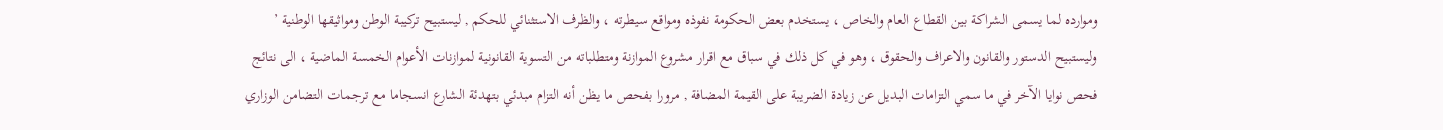وموارده لما يسمى الشراكة بين القطاع العام والخاص ، يستخدم بعض الحكومة نفوذه ومواقع سيطرته ، والظرف الاستثنائي للحكم , ليستبيح تركيبة الوطن ومواثيقها الوطنية ’ وليستبيح الدستور والقانون والاعراف والحقوق ، وهو في كل ذلك في سباق مع اقرار مشروع الموازنة ومتطلباته من التسوية القانونية لموازنات الأعوام الخمسة الماضية ، الى نتائج فحص نوايا الآخر في ما سمي التزامات البديل عن زيادة الضريبة على القيمة المضافة , مرورا بفحص ما يظن أنه التزام مبدئي بتهدئة الشارع انسجاما مع ترجمات التضامن الوزاري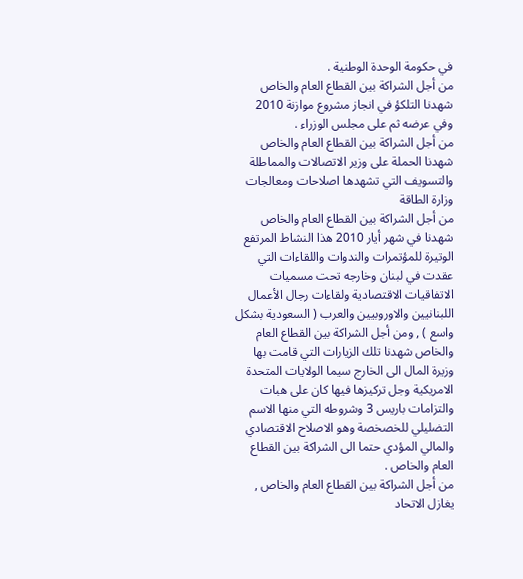في حكومة الوحدة الوطنية .
من أجل الشراكة بين القطاع العام والخاص شهدنا التلكؤ في انجاز مشروع موازنة 2010 وفي عرضه ثم على مجلس الوزراء .
من أجل الشراكة بين القطاع العام والخاص شهدنا الحملة على وزير الاتصالات والمماطلة والتسويف التي تشهدها اصلاحات ومعالجات وزارة الطاقة
من أجل الشراكة بين القطاع العام والخاص شهدنا في شهر أيار 2010 هذا النشاط المرتفع الوتيرة للمؤتمرات والندوات واللقاءات التي عقدت في لبنان وخارجه تحت مسميات الاتفاقيات الاقتصادية ولقاءات رجال الأعمال اللبنانيين والاوروبيين والعرب ( السعودية بشكل واسع ) , ومن أجل الشراكة بين القطاع العام والخاص شهدنا تلك الزيارات التي قامت بها وزيرة المال الى الخارج سيما الولايات المتحدة الامريكية وجل تركيزها فيها كان على هبات والتزامات باريس 3 وشروطه التي منها الاسم التضليلي للخصخصة وهو الاصلاح الاقتصادي والمالي المؤدي حتما الى الشراكة بين القطاع العام والخاص .
من أجل الشراكة بين القطاع العام والخاص , يغازل الاتحاد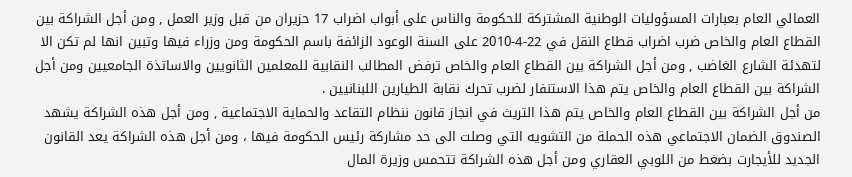العمالي العام بعبارات المسؤوليات الوطنية المشتركة للحكومة والناس على أبواب اضراب 17 حزيران من قبل وزير العمل , ومن أجل الشراكة بين القطاع العام والخاص ضرب اضراب قطاع النقل في 22-4-2010 على السنة الوعود الزائفة باسم الحكومة ومن وزراء فيها وتبين انها لم تكن الا لتهدئة الشارع الغاضب , ومن أجل الشراكة بين القطاع العام والخاص ترفض المطالب النقابية للمعلمين الثانويين والاساتذة الجامعيين ومن أجل الشراكة بين القطاع العام والخاص يتم هذا الاستنفار لضرب تحرك نقابة الطيارين اللبنانيين .
من أجل الشراكة بين القطاع العام والخاص يتم هذا التريث في انجاز قانون ننظام التقاعد والحماية الاجتماعية , ومن أجل هذه الشراكة يشهد الصندوق الضمان الاجتماعي هذه الحملة من التشويه التي وصلت الى حد مشاركة رئيس الحكومة فيها ، ومن أجل هذه الشراكة يعد القانون الجديد للأيجارت بضغط من اللوبي العقاري ومن أجل هذه الشراكة تتحمس وزيرة المال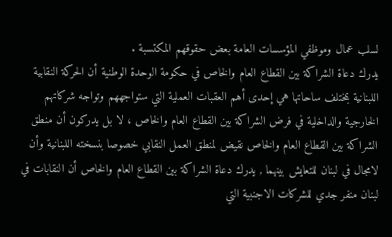لسلب عمال وموظفي المؤسسات العامة بعض حقوقهم المكتسبة .
يدرك دعاة الشراكة بين القطاع العام والخاص في حكومة الوحدة الوطنية أن الحركة النقابية اللبنانية بمختلف ساحاتها هي إحدى أهم العقبات العملية التي ستواجههم وتواجه شركاتهم الخارجية والداخلية في فرض الشراكة بين القطاع العام والخاص ، لا بل يدركون أن منطق الشراكة بين القطاع العام والخاص نقيض لمنطق العمل النقابي خصوصا بنسخته اللبنانية وأن لامجال في لبنان للتعايش بينهما , يدرك دعاة الشراكة بين القطاع العام والخاص أن النقابات في لبنان منفر جدي للشركات الاجنبية التي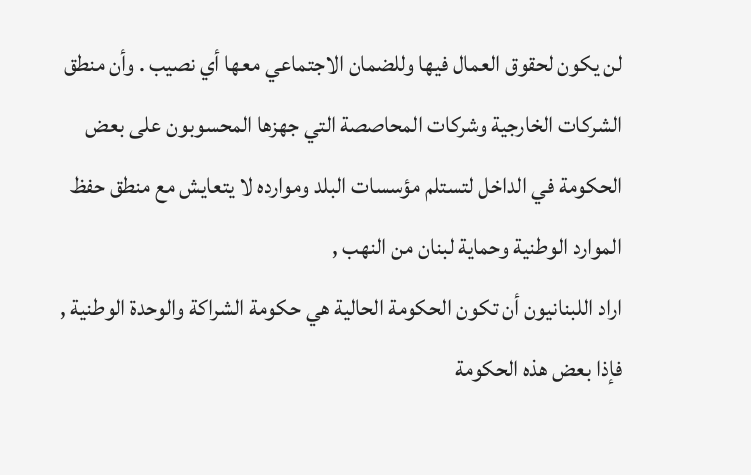لن يكون لحقوق العمال فيها وللضمان الاجتماعي معها أي نصيب . وأن منطق الشركات الخارجية وشركات المحاصصة التي جهزها المحسوبون على بعض الحكومة في الداخل لتستلم مؤسسات البلد وموارده لا يتعايش مع منطق حفظ الموارد الوطنية وحماية لبنان من النهب ,
اراد اللبنانيون أن تكون الحكومة الحالية هي حكومة الشراكة والوحدة الوطنية , فإذا بعض هذه الحكومة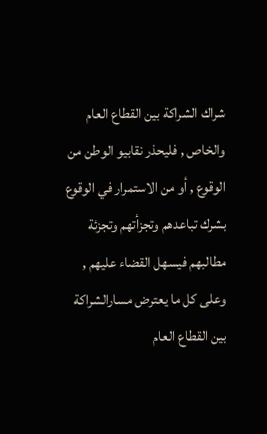شراك الشراكة بين القطاع العام والخاص , فليحذر نقابيو الوطن من الوقوع , أو من الاستمرار في الوقوع بشرك تباعدهم وتجزأتهم وتجزئة مطالبهم فيسهل القضاء عليهم , وعلى كل ما يعترض مسارالشراكة بين القطاع العام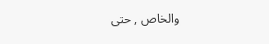والخاص , حتى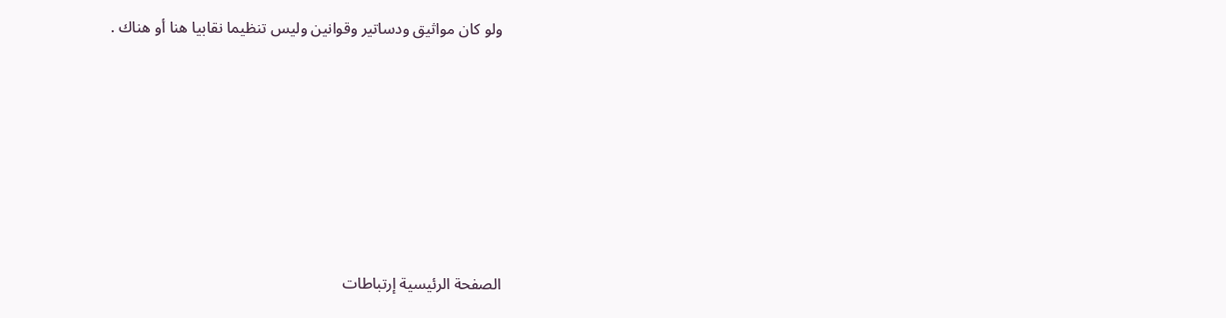ولو كان مواثيق ودساتير وقوانين وليس تنظيما نقابيا هنا أو هناك .






الصفحة الرئيسية إرتباطات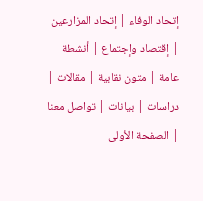إتحاد الوفاء | إتحاد المزارعين | إقتصاد وإجتماع | أنشطة عامة | متون نقابية | مقالات | دراسات | بيانات | تواصل معنا | الصفحة الأولى